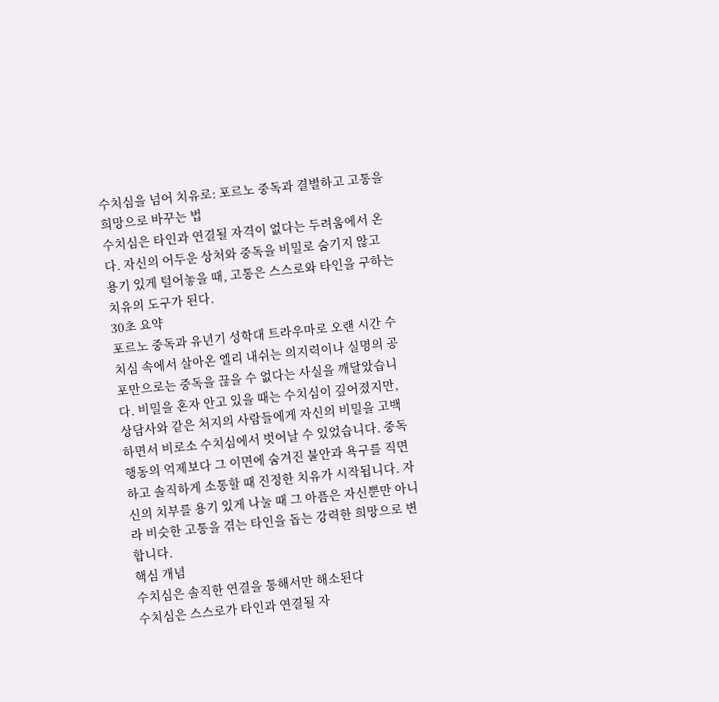수치심을 넘어 치유로: 포르노 중독과 결별하고 고통을 희망으로 바꾸는 법
수치심은 타인과 연결될 자격이 없다는 두려움에서 온다. 자신의 어두운 상처와 중독을 비밀로 숨기지 않고 용기 있게 털어놓을 때, 고통은 스스로와 타인을 구하는 치유의 도구가 된다.
30초 요약
포르노 중독과 유년기 성학대 트라우마로 오랜 시간 수치심 속에서 살아온 엘리 내쉬는 의지력이나 실명의 공포만으로는 중독을 끊을 수 없다는 사실을 깨달았습니다. 비밀을 혼자 안고 있을 때는 수치심이 깊어졌지만, 상담사와 같은 처지의 사람들에게 자신의 비밀을 고백하면서 비로소 수치심에서 벗어날 수 있었습니다. 중독 행동의 억제보다 그 이면에 숨겨진 불안과 욕구를 직면하고 솔직하게 소통할 때 진정한 치유가 시작됩니다. 자신의 치부를 용기 있게 나눌 때 그 아픔은 자신뿐만 아니라 비슷한 고통을 겪는 타인을 돕는 강력한 희망으로 변합니다.
핵심 개념
수치심은 솔직한 연결을 통해서만 해소된다
수치심은 스스로가 타인과 연결될 자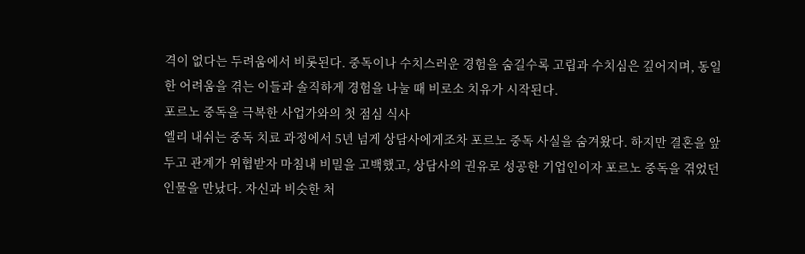격이 없다는 두려움에서 비롯된다. 중독이나 수치스러운 경험을 숨길수록 고립과 수치심은 깊어지며, 동일한 어려움을 겪는 이들과 솔직하게 경험을 나눌 때 비로소 치유가 시작된다.
포르노 중독을 극복한 사업가와의 첫 점심 식사
엘리 내쉬는 중독 치료 과정에서 5년 넘게 상담사에게조차 포르노 중독 사실을 숨겨왔다. 하지만 결혼을 앞두고 관계가 위협받자 마침내 비밀을 고백했고, 상담사의 권유로 성공한 기업인이자 포르노 중독을 겪었던 인물을 만났다. 자신과 비슷한 처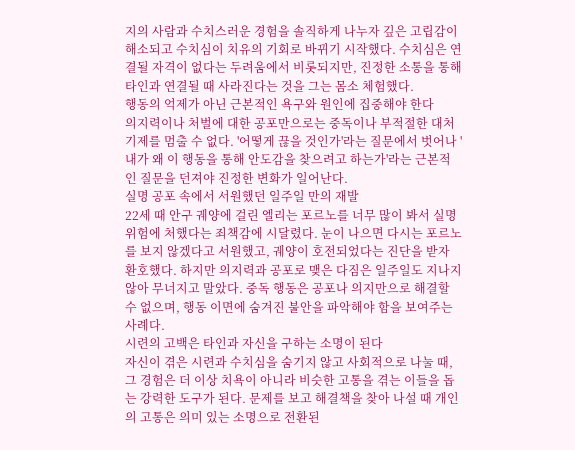지의 사람과 수치스러운 경험을 솔직하게 나누자 깊은 고립감이 해소되고 수치심이 치유의 기회로 바뀌기 시작했다. 수치심은 연결될 자격이 없다는 두려움에서 비롯되지만, 진정한 소통을 통해 타인과 연결될 때 사라진다는 것을 그는 몸소 체험했다.
행동의 억제가 아닌 근본적인 욕구와 원인에 집중해야 한다
의지력이나 처벌에 대한 공포만으로는 중독이나 부적절한 대처 기제를 멈출 수 없다. '어떻게 끊을 것인가'라는 질문에서 벗어나 '내가 왜 이 행동을 통해 안도감을 찾으려고 하는가'라는 근본적인 질문을 던져야 진정한 변화가 일어난다.
실명 공포 속에서 서원했던 일주일 만의 재발
22세 때 안구 궤양에 걸린 엘리는 포르노를 너무 많이 봐서 실명 위험에 처했다는 죄책감에 시달렸다. 눈이 나으면 다시는 포르노를 보지 않겠다고 서원했고, 궤양이 호전되었다는 진단을 받자 환호했다. 하지만 의지력과 공포로 맺은 다짐은 일주일도 지나지 않아 무너지고 말았다. 중독 행동은 공포나 의지만으로 해결할 수 없으며, 행동 이면에 숨겨진 불안을 파악해야 함을 보여주는 사례다.
시련의 고백은 타인과 자신을 구하는 소명이 된다
자신이 겪은 시련과 수치심을 숨기지 않고 사회적으로 나눌 때, 그 경험은 더 이상 치욕이 아니라 비슷한 고통을 겪는 이들을 돕는 강력한 도구가 된다. 문제를 보고 해결책을 찾아 나설 때 개인의 고통은 의미 있는 소명으로 전환된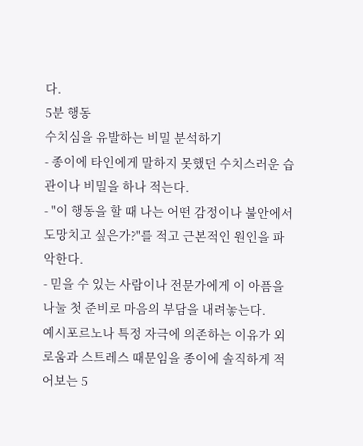다.
5분 행동
수치심을 유발하는 비밀 분석하기
- 종이에 타인에게 말하지 못했던 수치스러운 습관이나 비밀을 하나 적는다.
- "이 행동을 할 때 나는 어떤 감정이나 불안에서 도망치고 싶은가?"를 적고 근본적인 원인을 파악한다.
- 믿을 수 있는 사람이나 전문가에게 이 아픔을 나눌 첫 준비로 마음의 부담을 내려놓는다.
예시포르노나 특정 자극에 의존하는 이유가 외로움과 스트레스 때문임을 종이에 솔직하게 적어보는 5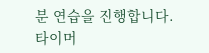분 연습을 진행합니다.
타이머